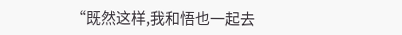“既然这样,我和悟也一起去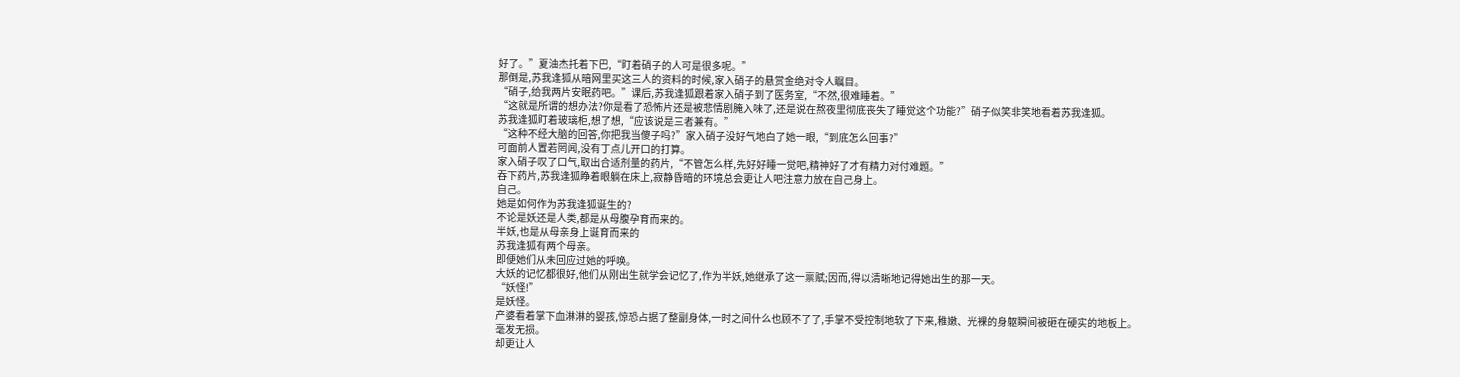好了。”夏油杰托着下巴,“盯着硝子的人可是很多呢。”
那倒是,苏我逢狐从暗网里买这三人的资料的时候,家入硝子的悬赏金绝对令人瞩目。
“硝子,给我两片安眠药吧。”课后,苏我逢狐跟着家入硝子到了医务室,“不然,很难睡着。”
“这就是所谓的想办法?你是看了恐怖片还是被悲情剧腌入味了,还是说在熬夜里彻底丧失了睡觉这个功能?”硝子似笑非笑地看着苏我逢狐。
苏我逢狐盯着玻璃柜,想了想,“应该说是三者兼有。”
“这种不经大脑的回答,你把我当傻子吗?”家入硝子没好气地白了她一眼,“到底怎么回事?”
可面前人置若罔闻,没有丁点儿开口的打算。
家入硝子叹了口气,取出合适剂量的药片,“不管怎么样,先好好睡一觉吧,精神好了才有精力对付难题。”
吞下药片,苏我逢狐睁着眼躺在床上,寂静昏暗的环境总会更让人吧注意力放在自己身上。
自己。
她是如何作为苏我逢狐诞生的?
不论是妖还是人类,都是从母腹孕育而来的。
半妖,也是从母亲身上诞育而来的
苏我逢狐有两个母亲。
即便她们从未回应过她的呼唤。
大妖的记忆都很好,他们从刚出生就学会记忆了,作为半妖,她继承了这一禀赋;因而,得以清晰地记得她出生的那一天。
“妖怪!”
是妖怪。
产婆看着掌下血淋淋的婴孩,惊恐占据了整副身体,一时之间什么也顾不了了,手掌不受控制地软了下来,稚嫩、光裸的身躯瞬间被砸在硬实的地板上。
毫发无损。
却更让人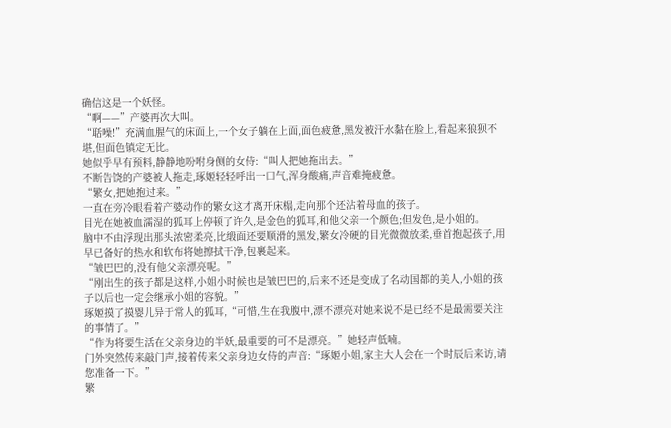确信这是一个妖怪。
“啊——”产婆再次大叫。
“聒噪!”充满血腥气的床面上,一个女子躺在上面,面色疲惫,黑发被汗水黏在脸上,看起来狼狈不堪,但面色镇定无比。
她似乎早有预料,静静地吩咐身侧的女侍:“叫人把她拖出去。”
不断告饶的产婆被人拖走,琢姬轻轻呼出一口气,浑身酸痛,声音难掩疲惫。
“繁女,把她抱过来。”
一直在旁冷眼看着产婆动作的繁女这才离开床榻,走向那个还沾着母血的孩子。
目光在她被血濡湿的狐耳上停顿了许久,是金色的狐耳,和他父亲一个颜色;但发色,是小姐的。
脑中不由浮现出那头浓密柔亮,比缎面还要顺滑的黑发,繁女冷硬的目光微微放柔,垂首抱起孩子,用早已备好的热水和软布将她擦拭干净,包裹起来。
“皱巴巴的,没有他父亲漂亮呢。”
“刚出生的孩子都是这样,小姐小时候也是皱巴巴的,后来不还是变成了名动国都的美人,小姐的孩子以后也一定会继承小姐的容貌。”
琢姬摸了摸婴儿异于常人的狐耳,“可惜,生在我腹中,漂不漂亮对她来说不是已经不是最需要关注的事情了。”
“作为将要生活在父亲身边的半妖,最重要的可不是漂亮。”她轻声低喃。
门外突然传来敲门声,接着传来父亲身边女侍的声音:“琢姬小姐,家主大人会在一个时辰后来访,请您准备一下。”
繁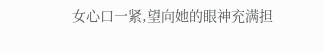女心口一紧,望向她的眼神充满担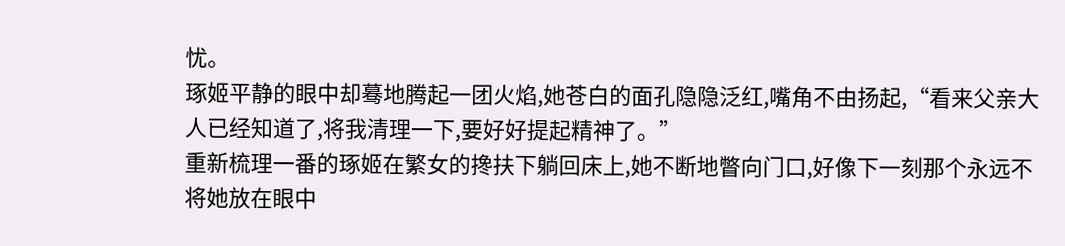忧。
琢姬平静的眼中却蓦地腾起一团火焰,她苍白的面孔隐隐泛红,嘴角不由扬起,“看来父亲大人已经知道了,将我清理一下,要好好提起精神了。”
重新梳理一番的琢姬在繁女的搀扶下躺回床上,她不断地瞥向门口,好像下一刻那个永远不将她放在眼中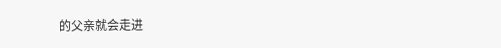的父亲就会走进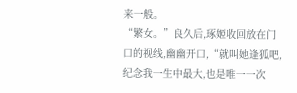来一般。
“繁女。”良久后,琢姬收回放在门口的视线,幽幽开口,“就叫她逢狐吧,纪念我一生中最大,也是唯一一次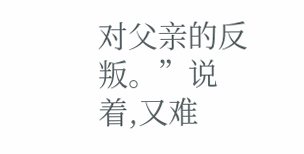对父亲的反叛。”说着,又难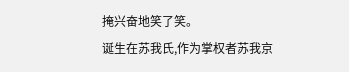掩兴奋地笑了笑。
诞生在苏我氏,作为掌权者苏我京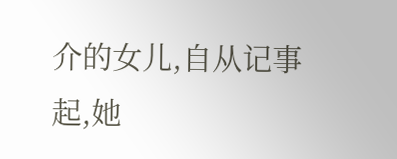介的女儿,自从记事起,她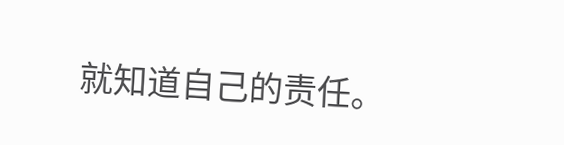就知道自己的责任。